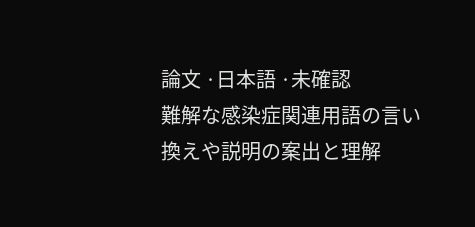論文 ·日本語 ·未確認
難解な感染症関連用語の言い換えや説明の案出と理解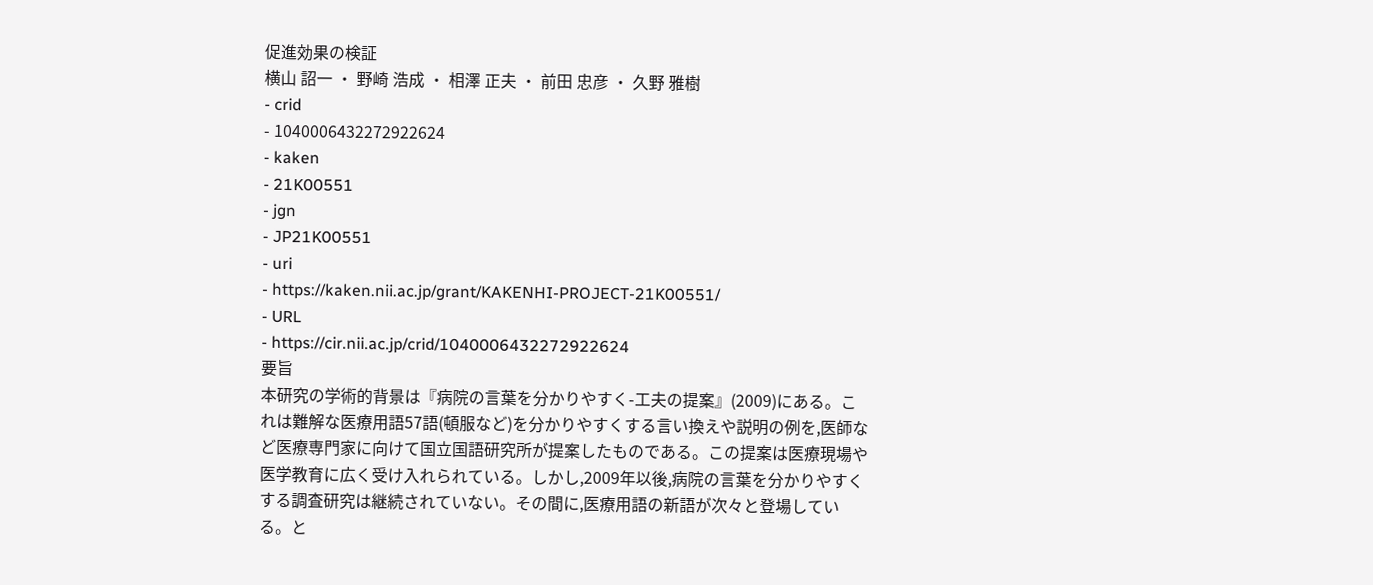促進効果の検証
横山 詔一 ・ 野崎 浩成 ・ 相澤 正夫 ・ 前田 忠彦 ・ 久野 雅樹
- crid
- 1040006432272922624
- kaken
- 21K00551
- jgn
- JP21K00551
- uri
- https://kaken.nii.ac.jp/grant/KAKENHI-PROJECT-21K00551/
- URL
- https://cir.nii.ac.jp/crid/1040006432272922624
要旨
本研究の学術的背景は『病院の言葉を分かりやすく-工夫の提案』(2009)にある。これは難解な医療用語57語(頓服など)を分かりやすくする言い換えや説明の例を,医師など医療専門家に向けて国立国語研究所が提案したものである。この提案は医療現場や医学教育に広く受け入れられている。しかし,2009年以後,病院の言葉を分かりやすくする調査研究は継続されていない。その間に,医療用語の新語が次々と登場している。と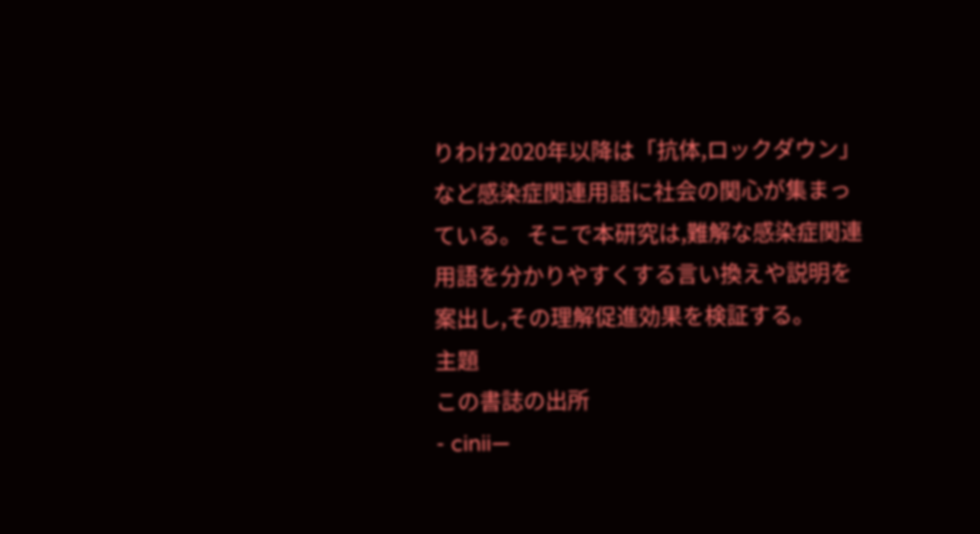りわけ2020年以降は「抗体,ロックダウン」など感染症関連用語に社会の関心が集まっている。 そこで本研究は,難解な感染症関連用語を分かりやすくする言い換えや説明を案出し,その理解促進効果を検証する。
主題
この書誌の出所
- cinii—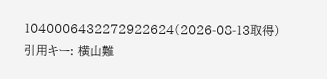1040006432272922624(2026-08-13取得)
引用キー: 横山難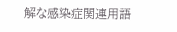解な感染症関連用語